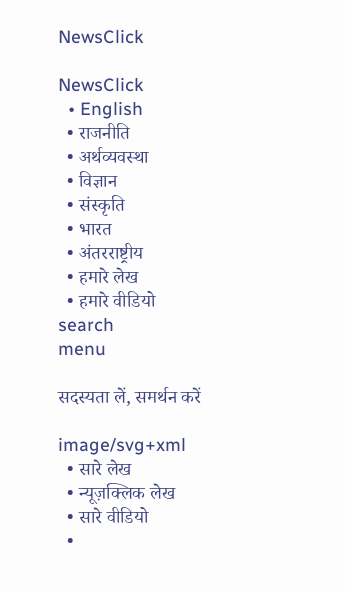NewsClick

NewsClick
  • English
  • राजनीति
  • अर्थव्यवस्था
  • विज्ञान
  • संस्कृति
  • भारत
  • अंतरराष्ट्रीय
  • हमारे लेख
  • हमारे वीडियो
search
menu

सदस्यता लें, समर्थन करें

image/svg+xml
  • सारे लेख
  • न्यूज़क्लिक लेख
  • सारे वीडियो
  •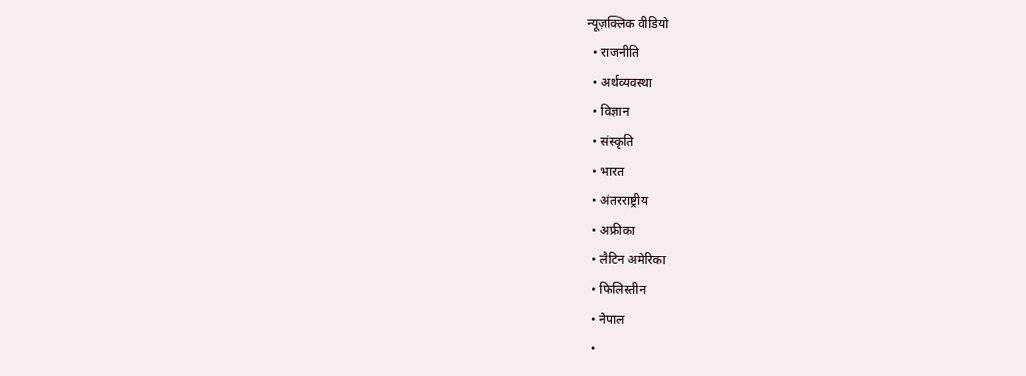न्यूज़क्लिक वीडियो
  • राजनीति
  • अर्थव्यवस्था
  • विज्ञान
  • संस्कृति
  • भारत
  • अंतरराष्ट्रीय
  • अफ्रीका
  • लैटिन अमेरिका
  • फिलिस्तीन
  • नेपाल
  •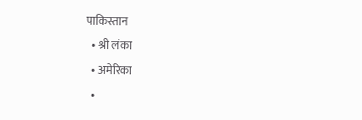पाकिस्तान
  • श्री लंका
  • अमेरिका
  •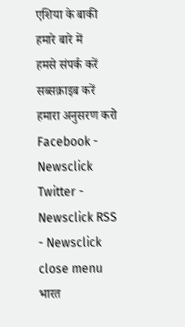एशिया के बाकी
हमारे बारे में
हमसे संपर्क करें
सब्सक्राइब करें
हमारा अनुसरण करो Facebook - Newsclick Twitter - Newsclick RSS - Newsclick
close menu
भारत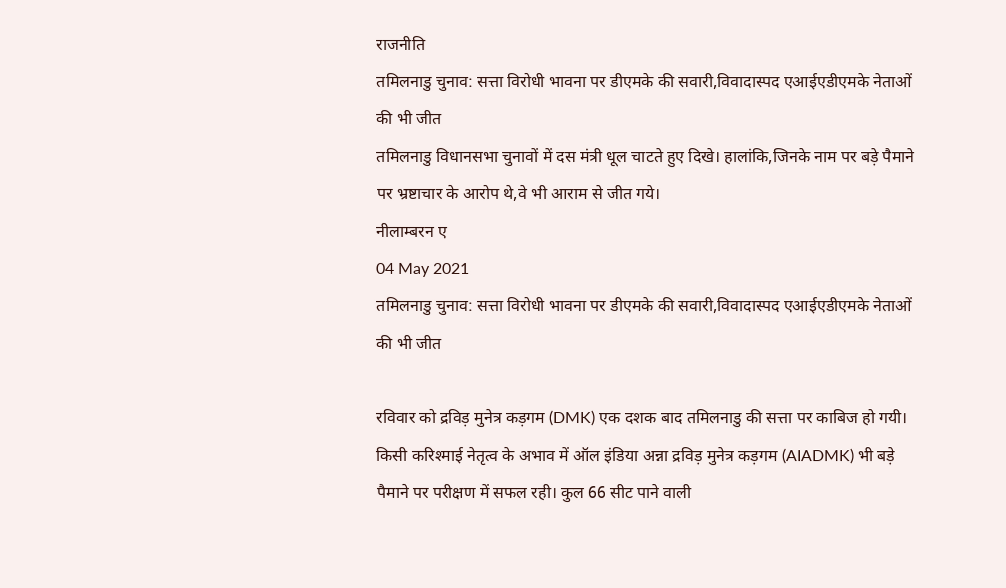राजनीति
तमिलनाडु चुनाव: सत्ता विरोधी भावना पर डीएमके की सवारी,विवादास्पद एआईएडीएमके नेताओं की भी जीत
तमिलनाडु विधानसभा चुनावों में दस मंत्री धूल चाटते हुए दिखे। हालांकि,जिनके नाम पर बड़े पैमाने पर भ्रष्टाचार के आरोप थे,वे भी आराम से जीत गये।
नीलाम्बरन ए
04 May 2021
तमिलनाडु चुनाव: सत्ता विरोधी भावना पर डीएमके की सवारी,विवादास्पद एआईएडीएमके नेताओं की भी जीत

रविवार को द्रविड़ मुनेत्र कड़गम (DMK) एक दशक बाद तमिलनाडु की सत्ता पर काबिज हो गयी। किसी करिश्माई नेतृत्व के अभाव में ऑल इंडिया अन्ना द्रविड़ मुनेत्र कड़गम (AIADMK) भी बड़े पैमाने पर परीक्षण में सफल रही। कुल 66 सीट पाने वाली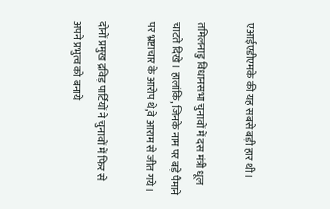एआईएडीएमके की यह सबसे बड़ी हार थी।

तमिलनाडु विधानसभा चुनावों में दस मंत्री धूल चाटते दिखे। हालांकि, जिनके नाम पर बड़े पैमाने पर भ्रष्टाचार के आरोप थे,वे आराम से जीत गये।

दोनों प्रमुख द्रविड़ पार्टियों ने चुनावों में फिर से अपने प्रभुत्व को बनाये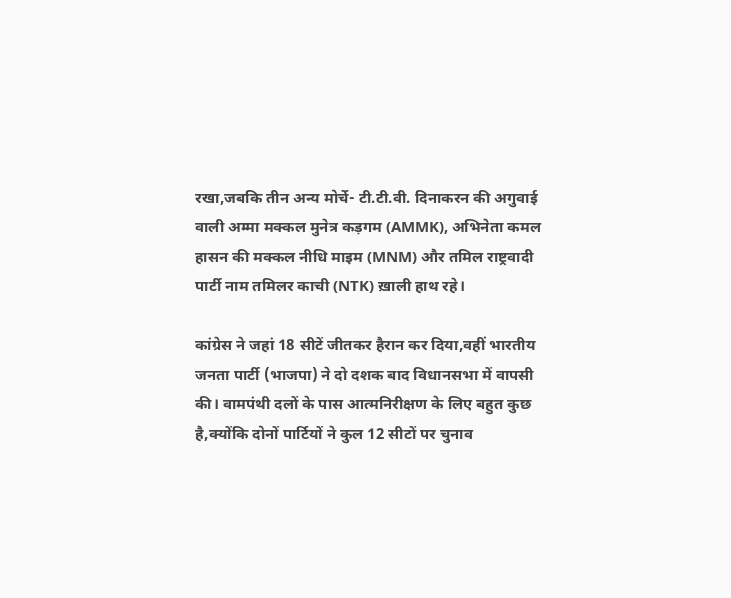रखा,जबकि तीन अन्य मोर्चे- टी.टी.वी. दिनाकरन की अगुवाई वाली अम्मा मक्कल मुनेत्र कड़गम (AMMK), अभिनेता कमल हासन की मक्कल नीधि माइम (MNM) और तमिल राष्ट्रवादी पार्टी नाम तमिलर काची (NTK) ख़ाली हाथ रहे।

कांग्रेस ने जहां 18 सीटें जीतकर हैरान कर दिया,वहीं भारतीय जनता पार्टी (भाजपा) ने दो दशक बाद विधानसभा में वापसी की। वामपंथी दलों के पास आत्मनिरीक्षण के लिए बहुत कुछ है,क्योंकि दोनों पार्टियों ने कुल 12 सीटों पर चुनाव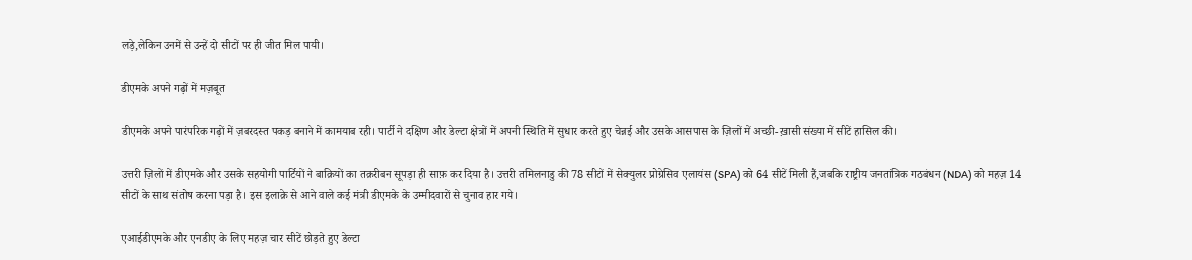लड़े,लेकिन उनमें से उन्हें दो सीटों पर ही जीत मिल पायी।

डीएमके अपने गढ़ों में मज़बूत

डीएमके अपने पारंपरिक गढ़ों में ज़बरदस्त पकड़ बनाने में कामयाब रही। पार्टी ने दक्षिण और डेल्टा क्षेत्रों में अपनी स्थिति में सुधार करते हुए चेन्नई और उसके आसपास के ज़िलों में अच्छी-ख़ासी संख्या में सीटें हासिल की।

उत्तरी ज़िलों में डीएमके और उसके सहयोगी पार्टियों ने बाक़ियों का तक़रीबन सूपड़ा ही साफ़ कर दिया है। उत्तरी तमिलनाडु की 78 सीटों में सेक्युलर प्रोग्रेसिव एलायंस (SPA) को 64 सीटें मिली हैं,जबकि राष्ट्रीय जनतांत्रिक गठबंधन (NDA) को महज़ 14 सीटों के साथ संतोष करना पड़ा है। इस इलाक़े से आने वाले कई मंत्री डीएमके के उम्मीदवारों से चुनाव हार गये।

एआईडीएमके और एनडीए के लिए महज़ चार सीटें छोड़ते हुए डेल्टा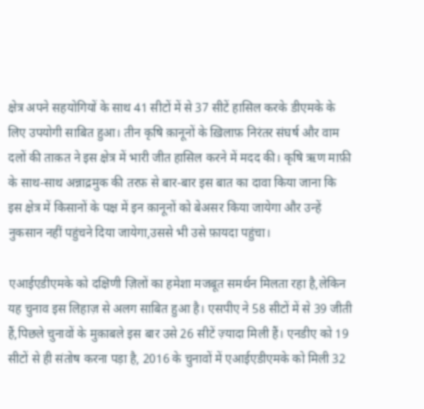क्षेत्र अपने सहयोगियों के साथ 41 सीटों में से 37 सीटें हासिल करके डीएमके के लिए उपयोगी साबित हुआ। तीन कृषि क़ानूनों के ख़िलाफ़ निरंतर संघर्ष और वाम दलों की ताक़त ने इस क्षेत्र में भारी जीत हासिल करने में मदद की। कृषि ऋण माफ़ी के साथ-साथ अन्नाद्रमुक की तरफ़ से बार-बार इस बात का दावा किया जाना कि इस क्षेत्र में किसानों के पक्ष में इन क़ानूनों को बेअसर किया जायेगा और उन्हें नुकसान नहीं पहुंचने दिया जायेगा,उससे भी उसे फ़ायदा पहुंचा।

एआईएडीएमके को दक्षिणी ज़िलों का हमेशा मजबूत समर्थन मिलता रहा है,लेकिन यह चुनाव इस लिहाज़ से अलग साबित हुआ है। एसपीए ने 58 सीटों में से 39 जीती हैं,पिछले चुनावों के मुक़ाबले इस बार उसे 26 सीटें ज़्यादा मिली हैं। एनडीए को 19 सीटों से ही संतोष करना पड़ा है, 2016 के चुनावों में एआईएडीएमके को मिली 32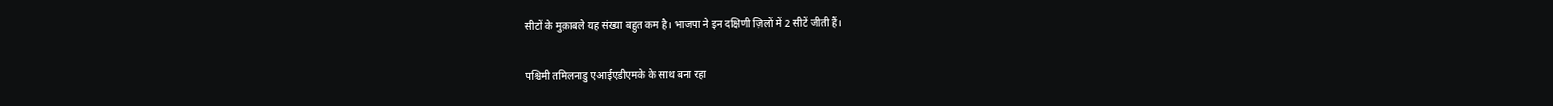सीटों के मुक़ाबले यह संख्या बहुत कम है। भाजपा ने इन दक्षिणी ज़िलों में 2 सीटें जीती हैं।

पश्चिमी तमिलनाडु एआईएडीएमके के साथ बना रहा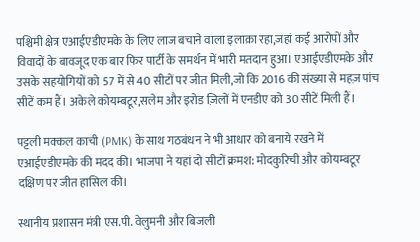पश्चिमी क्षेत्र एआईएडीएमके के लिए लाज बचाने वाला इलाक़ा रहा,जहां कई आरोपों और विवादों के बावजूद एक बार फिर पार्टी के समर्थन में भारी मतदान हुआ। एआईएडीएमके और उसके सहयोगियों को 57 में से 40 सीटों पर जीत मिली,जो कि 2016 की संख्या से महज़ पांच सीटें कम हैं। अकेले कोयम्बटूर,सलेम और इरोड ज़िलों में एनडीए को 30 सीटें मिली हैं।

पट्टली मक्कल काची (PMK) के साथ गठबंधन ने भी आधार को बनाये रखने में एआईएडीएमके की मदद की। भाजपा ने यहां दो सीटों क्रमश: मोदकुरिची और कोयम्बटूर दक्षिण पर जीत हासिल की।

स्थानीय प्रशासन मंत्री एस.पी. वेलुमनी और बिजली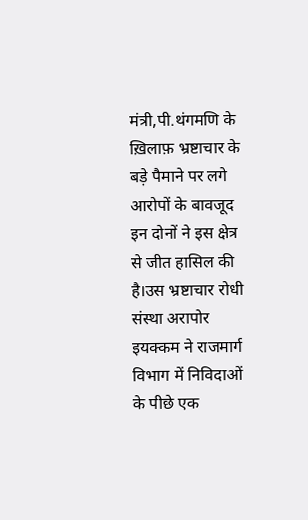मंत्री,पी.थंगमणि के ख़िलाफ़ भ्रष्टाचार के बड़े पैमाने पर लगे आरोपों के बावजूद इन दोनों ने इस क्षेत्र से जीत हासिल की है।उस भ्रष्टाचार रोधी संस्था अरापोर इयक्कम ने राजमार्ग विभाग में निविदाओं के पीछे एक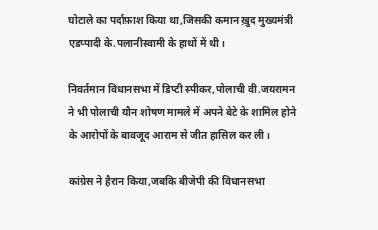घोटाले का पर्दाफ़ाश किया था,जिसकी कमान ख़ुद मुख्यमंत्री एडप्पादी के.पलानीस्वामी के हाथों में थी।

निवर्तमान विधानसभा में डिप्टी स्पीकर,पोलाची वी.जयरामन ने भी पोलाची यौन शोषण मामले में अपने बेटे के शामिल होने के आरोपों के बावजूद आराम से जीत हासिल कर ली।

कांग्रेस ने हैरान किया,जबकि बीजेपी की विधानसभा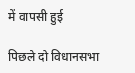में वापसी हुई

पिछले दो विधानसभा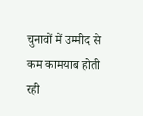चुनावों में उम्मीद से कम कामयाब होती रही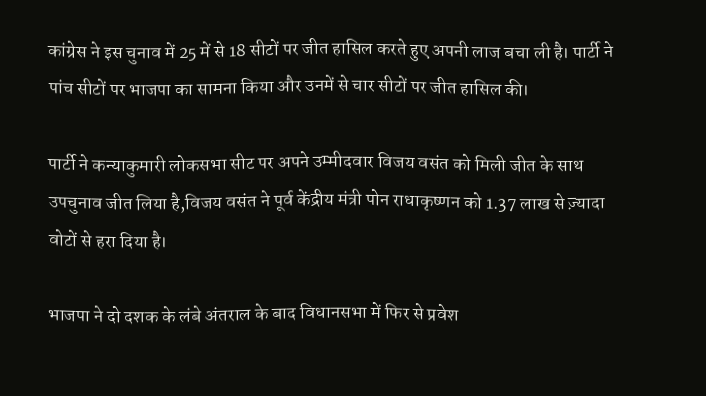कांग्रेस ने इस चुनाव में 25 में से 18 सीटों पर जीत हासिल करते हुए अपनी लाज बचा ली है। पार्टी ने पांच सीटों पर भाजपा का सामना किया और उनमें से चार सीटों पर जीत हासिल की।

पार्टी ने कन्याकुमारी लोकसभा सीट पर अपने उम्मीदवार विजय वसंत को मिली जीत के साथ उपचुनाव जीत लिया है,विजय वसंत ने पूर्व केंद्रीय मंत्री पोन राधाकृष्णन को 1.37 लाख से ज़्यादा वोटों से हरा दिया है।

भाजपा ने दो दशक के लंबे अंतराल के बाद विधानसभा में फिर से प्रवेश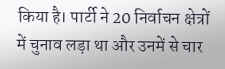किया है। पार्टी ने 20 निर्वाचन क्षेत्रों में चुनाव लड़ा था और उनमें से चार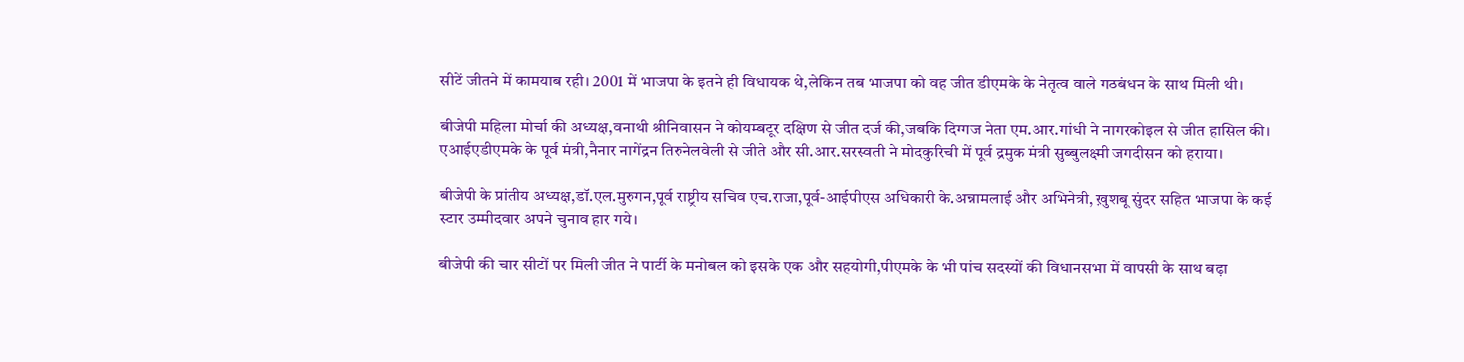सीटें जीतने में कामयाब रही। 2001 में भाजपा के इतने ही विधायक थे,लेकिन तब भाजपा को वह जीत डीएमके के नेतृत्व वाले गठबंधन के साथ मिली थी।

बीजेपी महिला मोर्चा की अध्यक्ष,वनाथी श्रीनिवासन ने कोयम्बटूर दक्षिण से जीत दर्ज की,जबकि दिग्गज नेता एम.आर.गांधी ने नागरकोइल से जीत हासिल की। एआईएडीएमके के पूर्व मंत्री,नैनार नागेंद्रन तिरुनेलवेली से जीते और सी.आर.सरस्वती ने मोदकुरिची में पूर्व द्रमुक मंत्री सुब्बुलक्ष्मी जगदीसन को हराया।

बीजेपी के प्रांतीय अध्यक्ष,डॉ.एल.मुरुगन,पूर्व राष्ट्रीय सचिव एच.राजा,पूर्व-आईपीएस अधिकारी के.अन्नामलाई और अभिनेत्री, ख़ुशबू सुंदर सहित भाजपा के कई स्टार उम्मीदवार अपने चुनाव हार गये।

बीजेपी की चार सीटों पर मिली जीत ने पार्टी के मनोबल को इसके एक और सहयोगी,पीएमके के भी पांच सदस्यों की विधानसभा में वापसी के साथ बढ़ा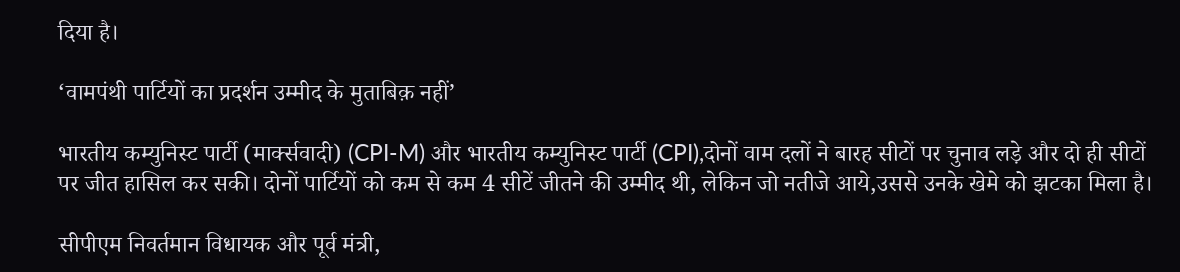दिया है।

‘वामपंथी पार्टियों का प्रदर्शन उम्मीद के मुताबिक़ नहीं’

भारतीय कम्युनिस्ट पार्टी (मार्क्सवादी) (CPI-M) और भारतीय कम्युनिस्ट पार्टी (CPI),दोनों वाम दलों ने बारह सीटों पर चुनाव लड़े और दो ही सीटों पर जीत हासिल कर सकी। दोनों पार्टियों को कम से कम 4 सीटें जीतने की उम्मीद थी, लेकिन जो नतीजे आये,उससे उनके खेमे को झटका मिला है।

सीपीएम निवर्तमान विधायक और पूर्व मंत्री,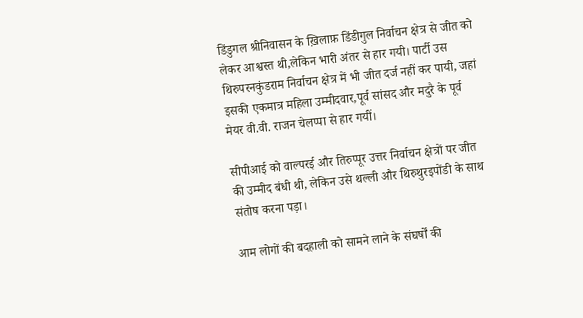डिंडुगल श्रीनिवासन के ख़िलाफ़ डिंडीगुल निर्वाचन क्षेत्र से जीत को लेकर आश्वस्त थी,लेकिन भारी अंतर से हार गयी। पार्टी उस थिरुपरनकुंडराम निर्वाचन क्षेत्र में भी जीत दर्ज नहीं कर पायी, जहां इसकी एकमात्र महिला उम्मीदवार,पूर्व सांसद और मदुरै के पूर्व मेयर वी.वी. राजन चेलप्पा से हार गयीं।

सीपीआई को वाल्परई और तिरुप्पूर उत्तर निर्वाचन क्षेत्रों पर जीत की उम्मीद बंधी थी, लेकिन उसे थल्ली और थिरुथुरइपोंडी के साथ संतोष करना पड़ा।

आम लोगों की बदहाली को सामने लाने के संघर्षों की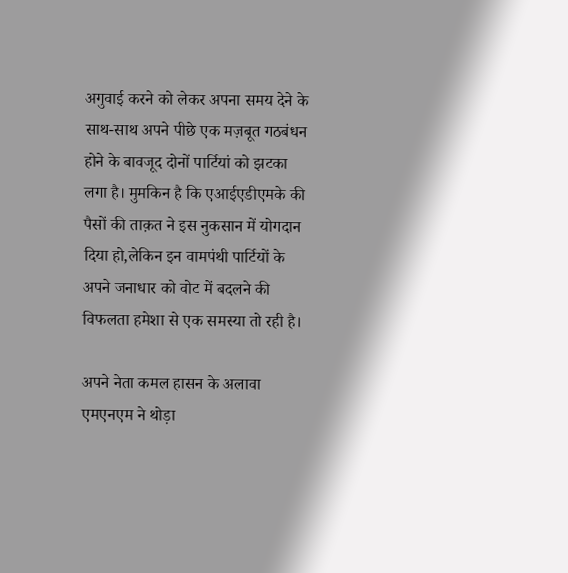अगुवाई करने को लेकर अपना समय देने के साथ-साथ अपने पीछे एक मज़बूत गठबंधन होने के बावजूद दोनों पार्टियां को झटका लगा है। मुमकिन है कि एआईएडीएमके की पैसों की ताक़त ने इस नुकसान में योगदान दिया हो,लेकिन इन वामपंथी पार्टियों के अपने जनाधार को वोट में बदलने की विफलता हमेशा से एक समस्या तो रही है।

अपने नेता कमल हासन के अलावा एमएनएम ने थोड़ा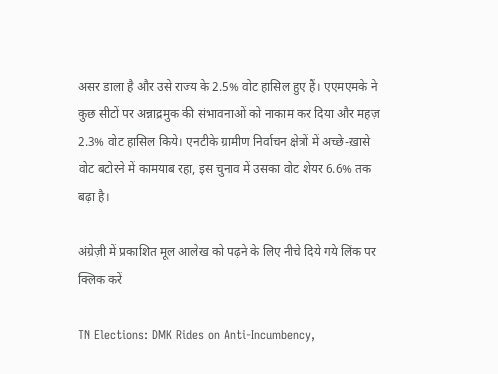असर डाला है और उसे राज्य के 2.5% वोट हासिल हुए हैं। एएमएमके ने कुछ सीटों पर अन्नाद्रमुक की संभावनाओं को नाकाम कर दिया और महज़ 2.3% वोट हासिल किये। एनटीके ग्रामीण निर्वाचन क्षेत्रों में अच्छे-ख़ासे वोट बटोरने में कामयाब रहा, इस चुनाव में उसका वोट शेयर 6.6% तक बढ़ा है।

अंग्रेज़ी में प्रकाशित मूल आलेख को पढ़ने के लिए नीचे दिये गये लिंक पर क्लिक करें

TN Elections: DMK Rides on Anti-Incumbency,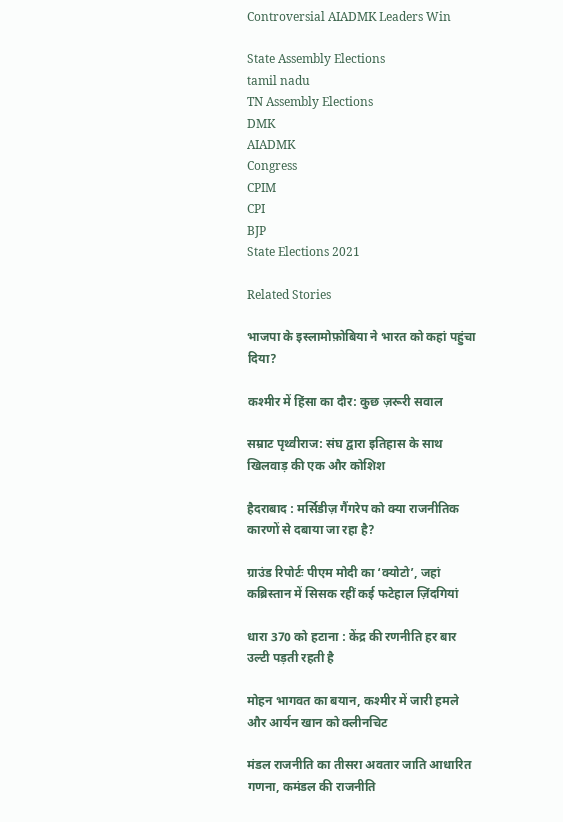Controversial AIADMK Leaders Win

State Assembly Elections
tamil nadu
TN Assembly Elections
DMK
AIADMK
Congress
CPIM
CPI
BJP
State Elections 2021

Related Stories

भाजपा के इस्लामोफ़ोबिया ने भारत को कहां पहुंचा दिया?

कश्मीर में हिंसा का दौर: कुछ ज़रूरी सवाल

सम्राट पृथ्वीराज: संघ द्वारा इतिहास के साथ खिलवाड़ की एक और कोशिश

हैदराबाद : मर्सिडीज़ गैंगरेप को क्या राजनीतिक कारणों से दबाया जा रहा है?

ग्राउंड रिपोर्टः पीएम मोदी का ‘क्योटो’, जहां कब्रिस्तान में सिसक रहीं कई फटेहाल ज़िंदगियां

धारा 370 को हटाना : केंद्र की रणनीति हर बार उल्टी पड़ती रहती है

मोहन भागवत का बयान, कश्मीर में जारी हमले और आर्यन खान को क्लीनचिट

मंडल राजनीति का तीसरा अवतार जाति आधारित गणना, कमंडल की राजनीति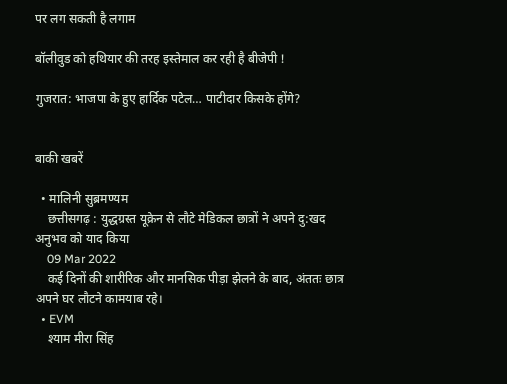पर लग सकती है लगाम

बॉलीवुड को हथियार की तरह इस्तेमाल कर रही है बीजेपी !

गुजरात: भाजपा के हुए हार्दिक पटेल… पाटीदार किसके होंगे?


बाकी खबरें

  • मालिनी सुब्रमण्यम
    छत्तीसगढ़ : युद्धग्रस्त यूक्रेन से लौटे मेडिकल छात्रों ने अपने दु:खद अनुभव को याद किया
    09 Mar 2022
    कई दिनों की शारीरिक और मानसिक पीड़ा झेलने के बाद, अंततः छात्र अपने घर लौटने कामयाब रहे।
  • EVM
    श्याम मीरा सिंह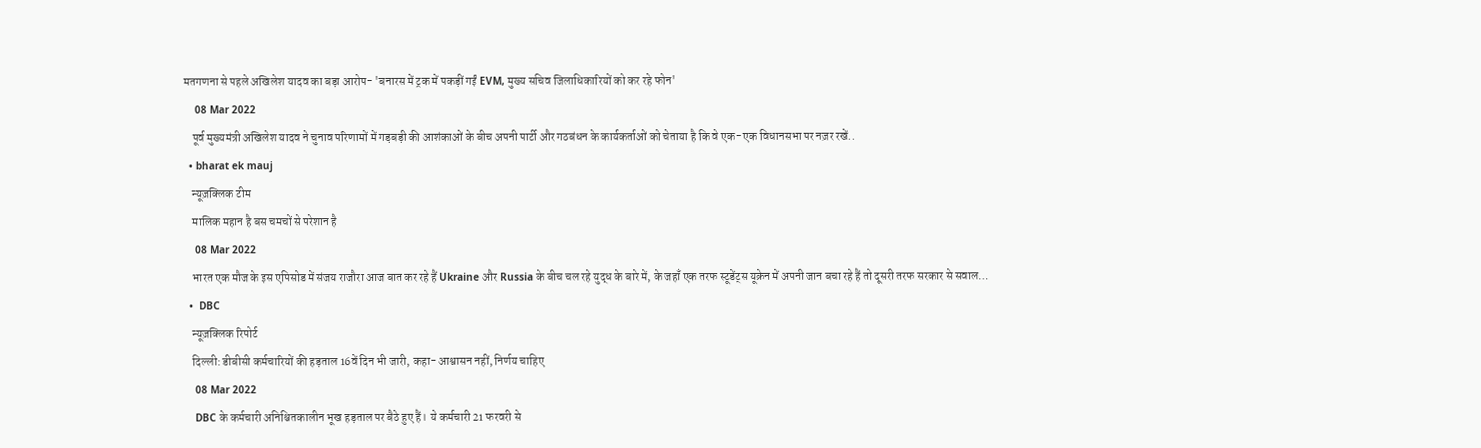मतगणना से पहले अखिलेश यादव का बड़ा आरोप- 'बनारस में ट्रक में पकड़ीं गईं EVM, मुख्य सचिव जिलाधिकारियों को कर रहे फोन'
    08 Mar 2022
    पूर्व मुख्यमंत्री अखिलेश यादव ने चुनाव परिणामों में गड़बड़ी की आशंकाओं के बीच अपनी पार्टी और गठबंधन के कार्यकर्ताओं को चेताया है कि वे एक-एक विधानसभा पर नज़र रखें..
  • bharat ek mauj
    न्यूज़क्लिक टीम
    मालिक महान है बस चमचों से परेशान है
    08 Mar 2022
    भारत एक मौज के इस एपिसोड में संजय राजौरा आज बात कर रहे हैं Ukraine और Russia के बीच चल रहे युद्ध के बारे में, के जहाँ एक तरफ स्टूडेंट्स यूक्रेन में अपनी जान बचा रहे हैं तो दूसरी तरफ सरकार से सवाल…
  •  DBC
    न्यूज़क्लिक रिपोर्ट
    दिल्ली: डीबीसी कर्मचारियों की हड़ताल 16वें दिन भी जारी, कहा- आश्वासन नहीं, निर्णय चाहिए
    08 Mar 2022
    DBC के कर्मचारी अनिश्चितकालीन भूख हड़ताल पर बैठे हुए हैं।  ये कर्मचारी 21 फरवरी से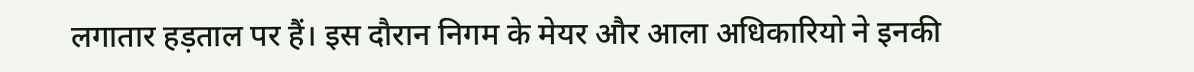लगातार हड़ताल पर हैं। इस दौरान निगम के मेयर और आला अधिकारियो ने इनकी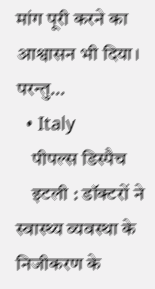मांग पूरी करने का आश्वासन भी दिया। परन्तु…
  • Italy
    पीपल्स डिस्पैच
    इटली : डॉक्टरों ने स्वास्थ्य व्यवस्था के निजीकरण के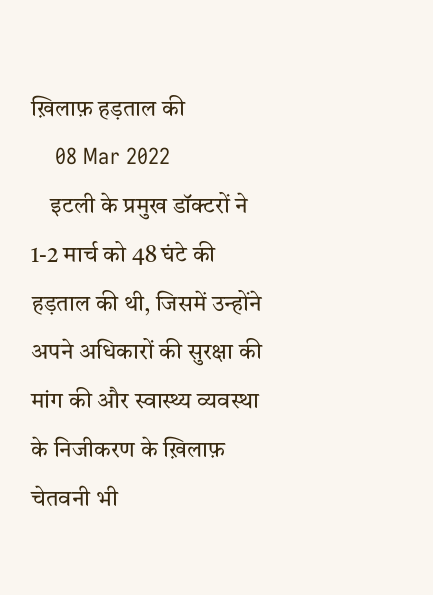ख़िलाफ़ हड़ताल की
    08 Mar 2022
    इटली के प्रमुख डॉक्टरों ने 1-2 मार्च को 48 घंटे की हड़ताल की थी, जिसमें उन्होंने अपने अधिकारों की सुरक्षा की मांग की और स्वास्थ्य व्यवस्था के निजीकरण के ख़िलाफ़ चेतवनी भी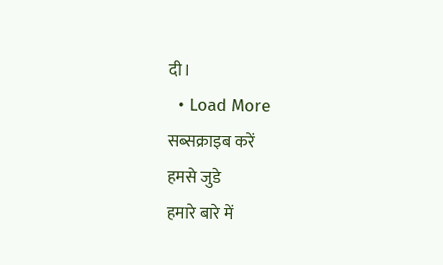दी।
  • Load More
सब्सक्राइब करें
हमसे जुडे
हमारे बारे में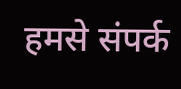हमसे संपर्क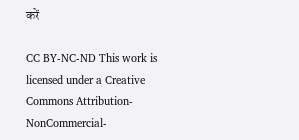करें

CC BY-NC-ND This work is licensed under a Creative Commons Attribution-NonCommercial-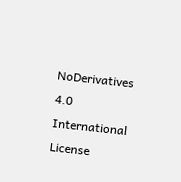NoDerivatives 4.0 International License